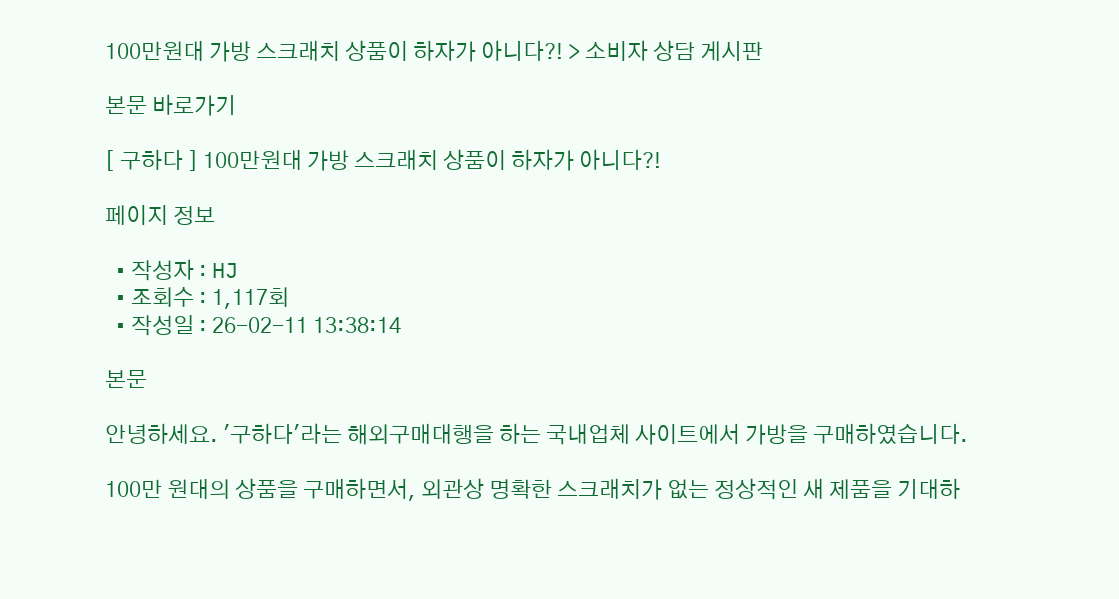100만원대 가방 스크래치 상품이 하자가 아니다?! > 소비자 상담 게시판

본문 바로가기

[ 구하다 ] 100만원대 가방 스크래치 상품이 하자가 아니다?!

페이지 정보

  • 작성자 : HJ
  • 조회수 : 1,117회
  • 작성일 : 26-02-11 13:38:14

본문

안녕하세요. '구하다'라는 해외구매대행을 하는 국내업체 사이트에서 가방을 구매하였습니다.

100만 원대의 상품을 구매하면서, 외관상 명확한 스크래치가 없는 정상적인 새 제품을 기대하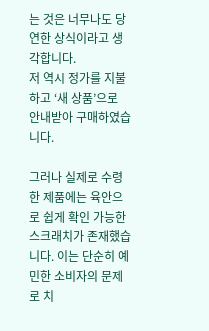는 것은 너무나도 당연한 상식이라고 생각합니다.
저 역시 정가를 지불하고 ‘새 상품’으로 안내받아 구매하였습니다.

그러나 실제로 수령한 제품에는 육안으로 쉽게 확인 가능한 스크래치가 존재했습니다. 이는 단순히 예민한 소비자의 문제로 치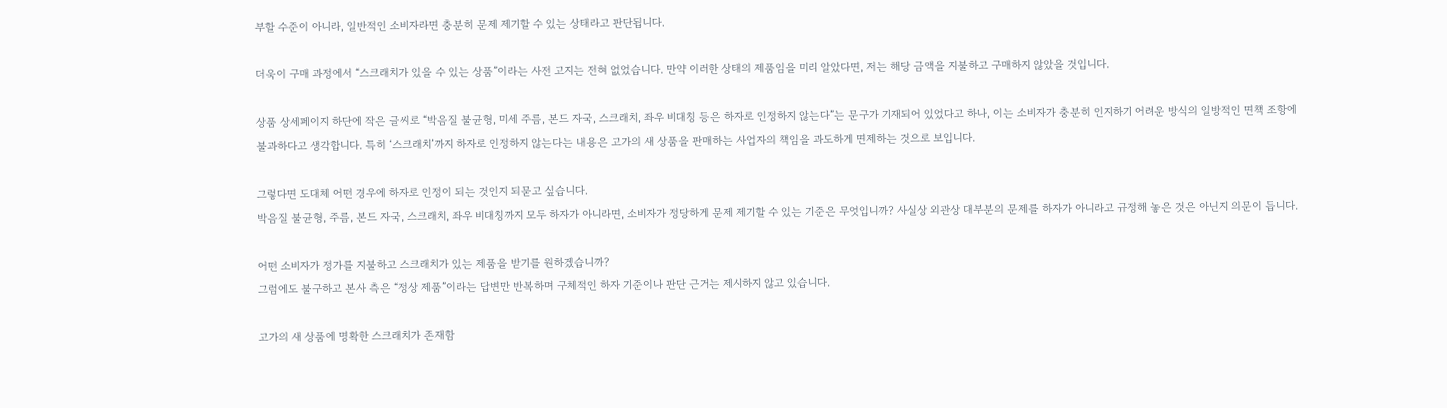부할 수준이 아니라, 일반적인 소비자라면 충분히 문제 제기할 수 있는 상태라고 판단됩니다.

더욱이 구매 과정에서 “스크래치가 있을 수 있는 상품”이라는 사전 고지는 전혀 없었습니다. 만약 이러한 상태의 제품임을 미리 알았다면, 저는 해당 금액을 지불하고 구매하지 않았을 것입니다.

상품 상세페이지 하단에 작은 글씨로 “박음질 불균형, 미세 주름, 본드 자국, 스크래치, 좌우 비대칭 등은 하자로 인정하지 않는다”는 문구가 기재되어 있었다고 하나, 이는 소비자가 충분히 인지하기 어려운 방식의 일방적인 면책 조항에 불과하다고 생각합니다. 특히 ‘스크래치’까지 하자로 인정하지 않는다는 내용은 고가의 새 상품을 판매하는 사업자의 책임을 과도하게 면제하는 것으로 보입니다.

그렇다면 도대체 어떤 경우에 하자로 인정이 되는 것인지 되묻고 싶습니다.
박음질 불균형, 주름, 본드 자국, 스크래치, 좌우 비대칭까지 모두 하자가 아니라면, 소비자가 정당하게 문제 제기할 수 있는 기준은 무엇입니까? 사실상 외관상 대부분의 문제를 하자가 아니라고 규정해 놓은 것은 아닌지 의문이 듭니다.

어떤 소비자가 정가를 지불하고 스크래치가 있는 제품을 받기를 원하겠습니까?
그럼에도 불구하고 본사 측은 “정상 제품”이라는 답변만 반복하며 구체적인 하자 기준이나 판단 근거는 제시하지 않고 있습니다.

고가의 새 상품에 명확한 스크래치가 존재함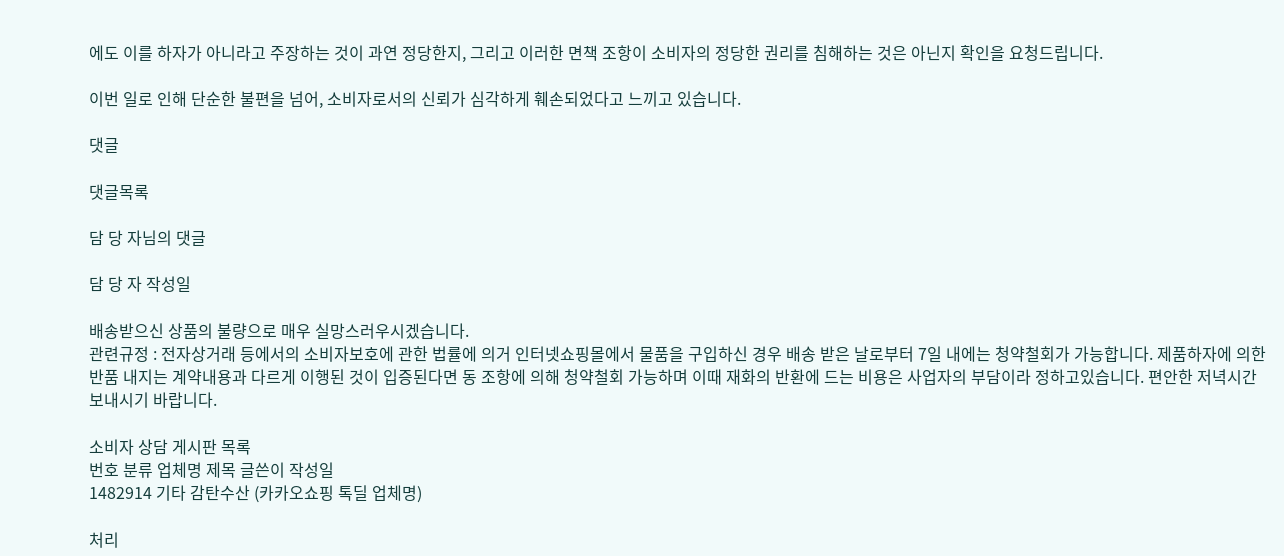에도 이를 하자가 아니라고 주장하는 것이 과연 정당한지, 그리고 이러한 면책 조항이 소비자의 정당한 권리를 침해하는 것은 아닌지 확인을 요청드립니다.

이번 일로 인해 단순한 불편을 넘어, 소비자로서의 신뢰가 심각하게 훼손되었다고 느끼고 있습니다.

댓글

댓글목록

담 당 자님의 댓글

담 당 자 작성일

배송받으신 상품의 불량으로 매우 실망스러우시겠습니다.
관련규정 : 전자상거래 등에서의 소비자보호에 관한 법률에 의거 인터넷쇼핑몰에서 물품을 구입하신 경우 배송 받은 날로부터 7일 내에는 청약철회가 가능합니다. 제품하자에 의한 반품 내지는 계약내용과 다르게 이행된 것이 입증된다면 동 조항에 의해 청약철회 가능하며 이때 재화의 반환에 드는 비용은 사업자의 부담이라 정하고있습니다. 편안한 저녁시간 보내시기 바랍니다.

소비자 상담 게시판 목록
번호 분류 업체명 제목 글쓴이 작성일
1482914 기타 감탄수산 (카카오쇼핑 톡딜 업체명)

처리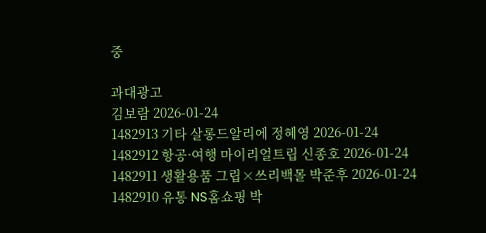중

과대광고
김보람 2026-01-24
1482913 기타 살롱드알리에 정혜영 2026-01-24
1482912 항공·여행 마이리얼트립 신종호 2026-01-24
1482911 생활용품 그립×쓰리백몰 박준후 2026-01-24
1482910 유통 NS홈쇼핑 박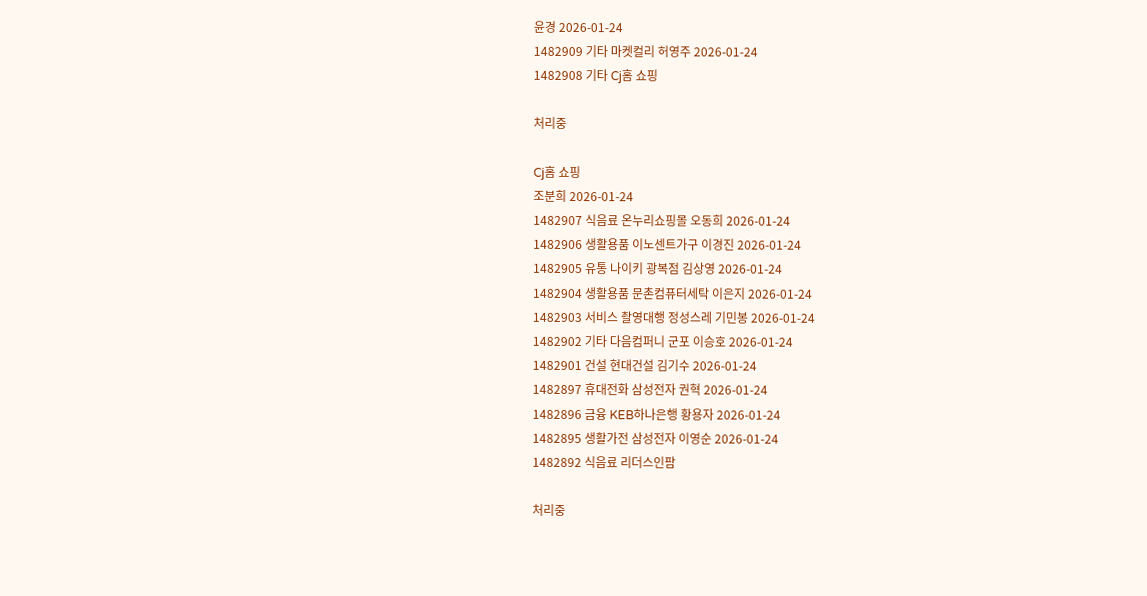윤경 2026-01-24
1482909 기타 마켓컬리 허영주 2026-01-24
1482908 기타 Cj홈 쇼핑

처리중

Cj홈 쇼핑
조분희 2026-01-24
1482907 식음료 온누리쇼핑몰 오동희 2026-01-24
1482906 생활용품 이노센트가구 이경진 2026-01-24
1482905 유통 나이키 광복점 김상영 2026-01-24
1482904 생활용품 문촌컴퓨터세탁 이은지 2026-01-24
1482903 서비스 촬영대행 정성스레 기민봉 2026-01-24
1482902 기타 다음컴퍼니 군포 이승호 2026-01-24
1482901 건설 현대건설 김기수 2026-01-24
1482897 휴대전화 삼성전자 권혁 2026-01-24
1482896 금융 KEB하나은행 황용자 2026-01-24
1482895 생활가전 삼성전자 이영순 2026-01-24
1482892 식음료 리더스인팜

처리중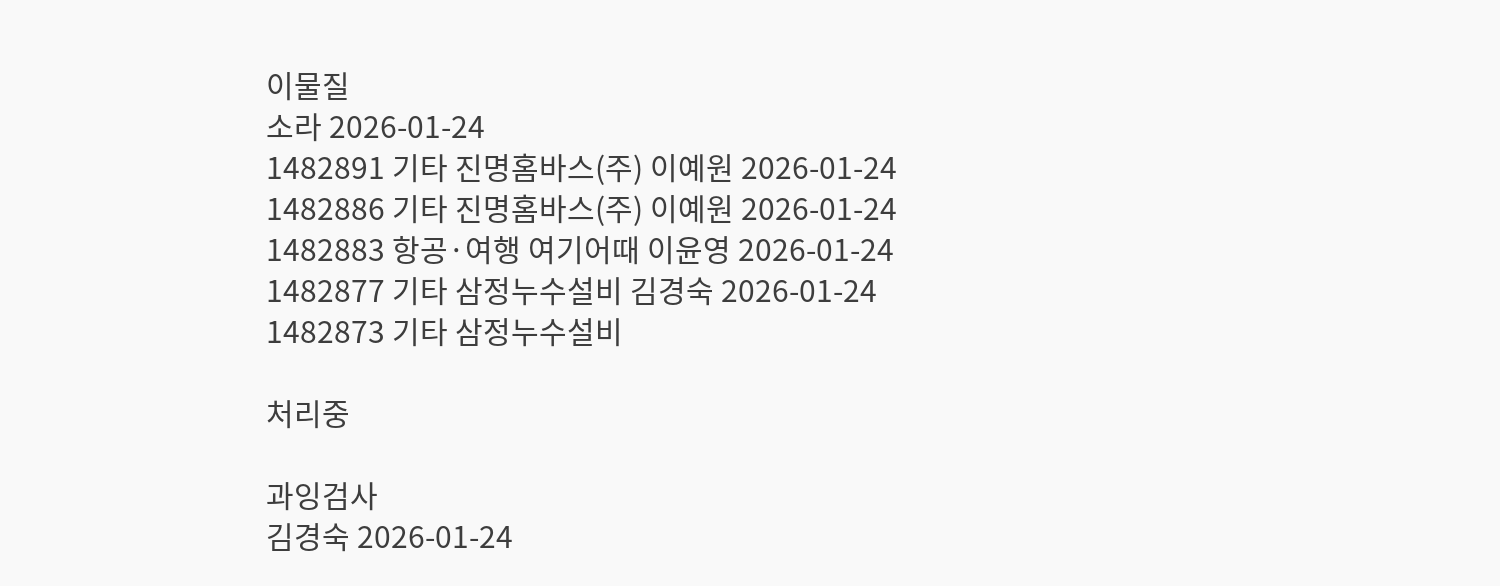이물질
소라 2026-01-24
1482891 기타 진명홈바스(주) 이예원 2026-01-24
1482886 기타 진명홈바스(주) 이예원 2026-01-24
1482883 항공·여행 여기어때 이윤영 2026-01-24
1482877 기타 삼정누수설비 김경숙 2026-01-24
1482873 기타 삼정누수설비

처리중

과잉검사
김경숙 2026-01-24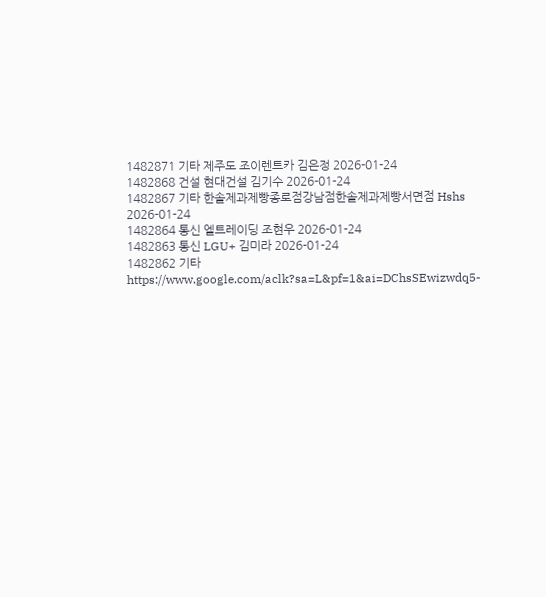1482871 기타 제주도 조이렌트카 김은정 2026-01-24
1482868 건설 현대건설 김기수 2026-01-24
1482867 기타 한솔제과제빵종로점강남점한솔제과제빵서면점 Hshs 2026-01-24
1482864 통신 엘트레이딩 조현우 2026-01-24
1482863 통신 LGU+ 김미라 2026-01-24
1482862 기타 https://www.google.com/aclk?sa=L&pf=1&ai=DChsSEwizwdq5-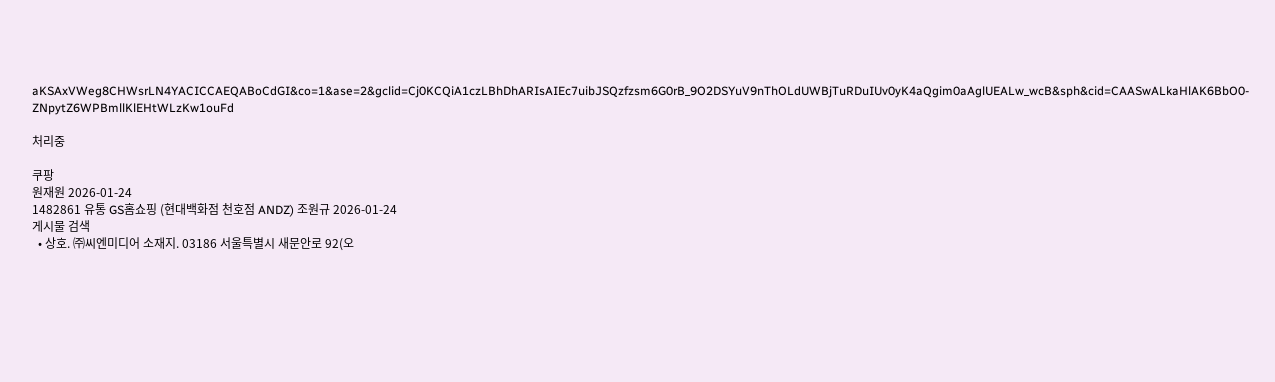aKSAxVWeg8CHWsrLN4YACICCAEQABoCdGI&co=1&ase=2&gclid=Cj0KCQiA1czLBhDhARIsAIEc7uibJSQzfzsm6G0rB_9O2DSYuV9nThOLdUWBjTuRDuIUv0yK4aQgim0aAglUEALw_wcB&sph&cid=CAASwALkaHlAK6BbO0-ZNpytZ6WPBmllKlEHtWLzKw1ouFd

처리중

쿠팡
원재원 2026-01-24
1482861 유통 GS홈쇼핑 (현대백화점 천호점 ANDZ) 조원규 2026-01-24
게시물 검색
  • 상호. ㈜씨엔미디어 소재지. 03186 서울특별시 새문안로 92(오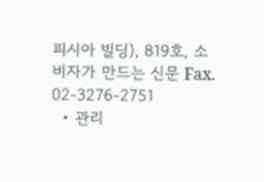피시아 빌딩), 819호, 소비자가 만드는 신문 Fax. 02-3276-2751
  • 관리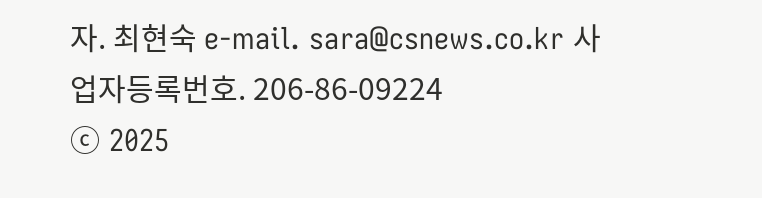자. 최현숙 e-mail. sara@csnews.co.kr 사업자등록번호. 206-86-09224
ⓒ 2025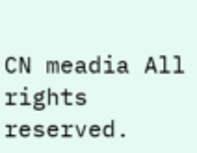CN meadia All rights reserved.